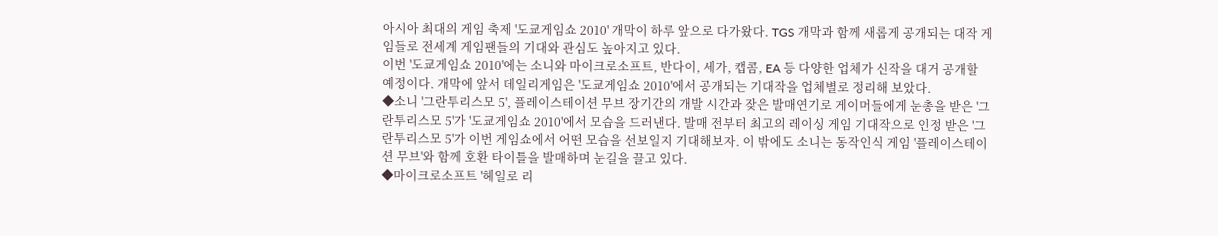아시아 최대의 게임 축제 '도쿄게임쇼 2010' 개막이 하루 앞으로 다가왔다. TGS 개막과 함께 새롭게 공개되는 대작 게임들로 전세계 게임팬들의 기대와 관심도 높아지고 있다.
이번 '도쿄게임쇼 2010'에는 소니와 마이크로소프트, 반다이, 세가, 캡콤, EA 등 다양한 업체가 신작을 대거 공개할 예정이다. 개막에 앞서 데일리게임은 '도쿄게임쇼 2010'에서 공개되는 기대작을 업체별로 정리해 보았다.
◆소니 '그란투리스모 5', 플레이스테이션 무브 장기간의 개발 시간과 잦은 발매연기로 게이머들에게 눈총을 받은 '그란투리스모 5'가 '도쿄게임쇼 2010'에서 모습을 드러낸다. 발매 전부터 최고의 레이싱 게임 기대작으로 인정 받은 '그란투리스모 5'가 이번 게임쇼에서 어떤 모습을 선보일지 기대해보자. 이 밖에도 소니는 동작인식 게임 '플레이스테이션 무브'와 함께 호환 타이틀을 발매하며 눈길을 끌고 있다.
◆마이크로소프트 '헤일로 리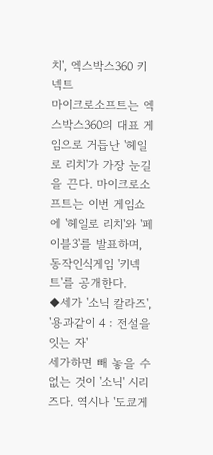치', 엑스박스360 키넥트
마이크로소프트는 엑스박스360의 대표 게임으로 거듭난 '헤일로 리치'가 가장 눈길을 끈다. 마이크로소프트는 이번 게임쇼에 '헤일로 리치'와 '페이블3'를 발표하며, 동작인식게임 '키넥트'를 공개한다.
◆세가 '소닉 칼라즈', '용과같이 4 : 전설을 잇는 자'
세가하면 빼 놓을 수 없는 것이 '소닉' 시리즈다. 역시나 '도쿄게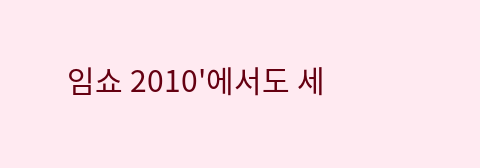임쇼 2010'에서도 세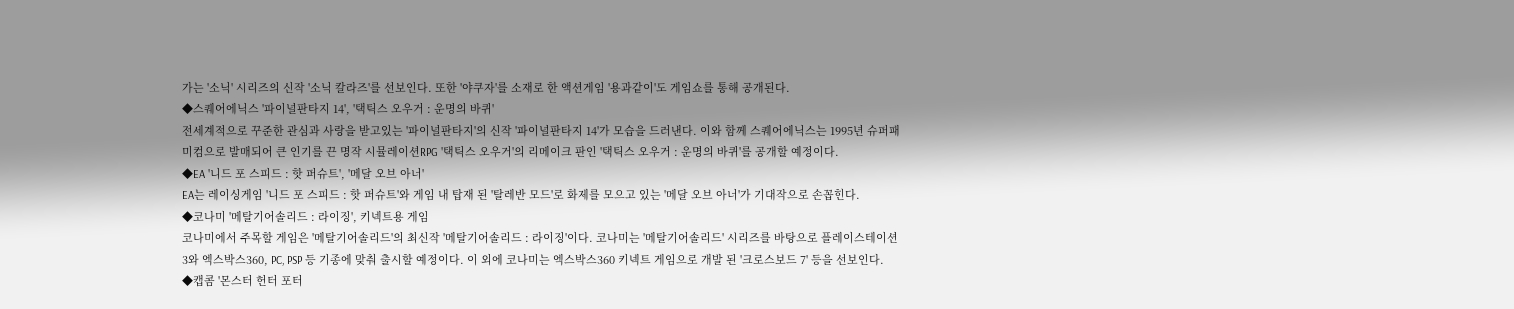가는 '소닉' 시리즈의 신작 '소닉 칼라즈'를 선보인다. 또한 '야쿠자'를 소재로 한 액션게임 '용과같이'도 게임쇼를 통해 공개된다.
◆스퀘어에닉스 '파이널판타지 14', '택틱스 오우거 : 운명의 바퀴'
전세계적으로 꾸준한 관심과 사랑을 받고있는 '파이널판타지'의 신작 '파이널판타지 14'가 모습을 드러낸다. 이와 함께 스퀘어에닉스는 1995년 슈퍼패미컴으로 발매되어 큰 인기를 끈 명작 시뮬레이션RPG '택틱스 오우거'의 리메이크 판인 '택틱스 오우거 : 운명의 바퀴'를 공개할 예정이다.
◆EA '니드 포 스피드 : 핫 퍼슈트', '메달 오브 아너'
EA는 레이싱게임 '니드 포 스피드 : 핫 퍼슈트'와 게임 내 탑재 된 '탈레반 모드'로 화제를 모으고 있는 '메달 오브 아너'가 기대작으로 손꼽힌다.
◆코나미 '메탈기어솔리드 : 라이징', 키넥트용 게임
코나미에서 주목할 게임은 '메탈기어솔리드'의 최신작 '메탈기어솔리드 : 라이징'이다. 코나미는 '메탈기어솔리드' 시리즈를 바탕으로 플레이스테이션3와 엑스박스360, PC, PSP 등 기종에 맞춰 출시할 예정이다. 이 외에 코나미는 엑스박스360 키넥트 게임으로 개발 된 '크로스보드 7' 등을 선보인다.
◆캡콤 '몬스터 헌터 포터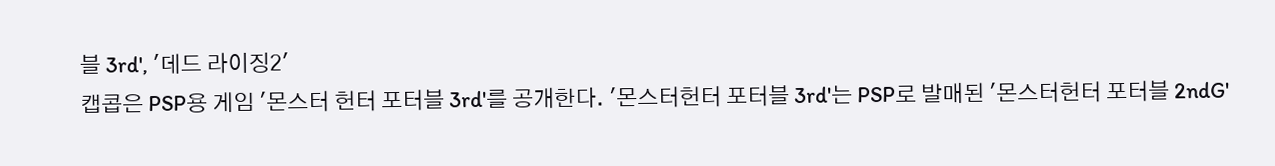블 3rd', '데드 라이징2'
캡콥은 PSP용 게임 '몬스터 헌터 포터블 3rd'를 공개한다. '몬스터헌터 포터블 3rd'는 PSP로 발매된 '몬스터헌터 포터블 2ndG'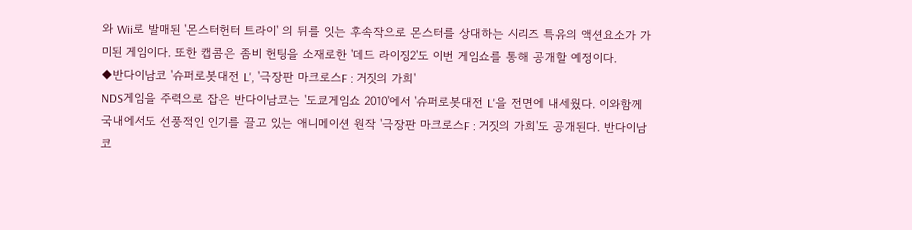와 Wii로 발매된 '몬스터헌터 트라이' 의 뒤를 잇는 후속작으로 몬스터를 상대하는 시리즈 특유의 액션요소가 가미된 게임이다. 또한 캡콤은 좀비 헌팅을 소재로한 '데드 라이징2'도 이번 게임쇼를 통해 공개할 예정이다.
◆반다이남코 '슈퍼로봇대전 L', '극장판 마크로스F : 거짓의 가희'
NDS게임을 주력으로 잡은 반다이남코는 '도쿄게임쇼 2010'에서 '슈퍼로봇대전 L'을 전면에 내세웠다. 이와함께 국내에서도 선풍적인 인기를 끌고 있는 애니메이션 원작 '극장판 마크로스F : 거짓의 가희'도 공개된다. 반다이남코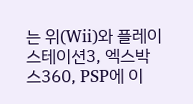는 위(Wii)와 플레이스테이션3, 엑스박스360, PSP에 이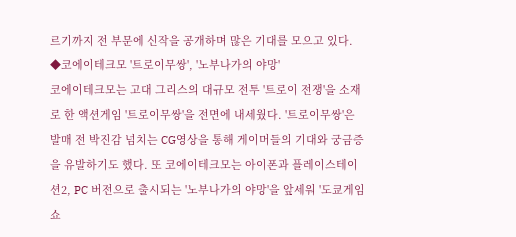르기까지 전 부문에 신작을 공개하며 많은 기대를 모으고 있다.
◆코에이테크모 '트로이무쌍', '노부나가의 야망'
코에이테크모는 고대 그리스의 대규모 전투 '트로이 전쟁'을 소재로 한 액션게임 '트로이무쌍'을 전면에 내세웠다. '트로이무쌍'은 발매 전 박진감 넘치는 CG영상을 통해 게이머들의 기대와 궁금증을 유발하기도 했다. 또 코에이테크모는 아이폰과 플레이스테이션2, PC 버전으로 출시되는 '노부나가의 야망'을 앞세워 '도쿄게임쇼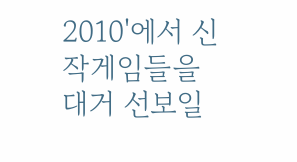2010'에서 신작게임들을 대거 선보일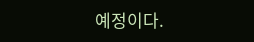예정이다.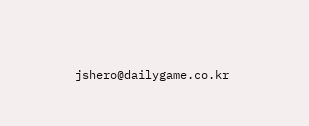jshero@dailygame.co.kr